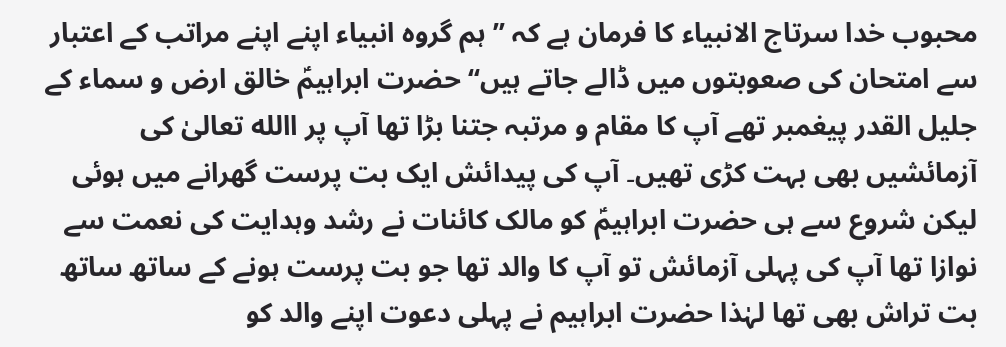محبوب خدا سرتاج الانبیاء کا فرمان ہے کہ ’’ہم گروہ انبیاء اپنے اپنے مراتب کے اعتبار سے امتحان کی صعوبتوں میں ڈالے جاتے ہیں‘‘ حضرت ابراہیمؑ خالق ارض و سماء کے جلیل القدر پیغمبر تھے آپ کا مقام و مرتبہ جتنا بڑا تھا آپ پر االله تعالیٰ کی آزمائشیں بھی بہت کڑی تھیں۔ آپ کی پیدائش ایک بت پرست گھرانے میں ہوئی لیکن شروع سے ہی حضرت ابراہیمؑ کو مالک کائنات نے رشد وہدایت کی نعمت سے نوازا تھا آپ کی پہلی آزمائش تو آپ کا والد تھا جو بت پرست ہونے کے ساتھ ساتھ بت تراش بھی تھا لہٰذا حضرت ابراہیم نے پہلی دعوت اپنے والد کو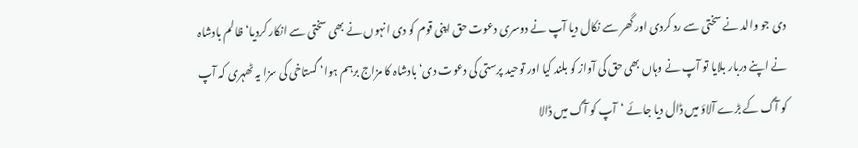دی جو والد نے سختی سے رد کردی اور گھر سے نکال دیا آپ نے دوسری دعوت حق اپنی قوم کو دی انہوں نے بھی سختی سے انکار کردیا‘ ظالم بادشاہ نے اپنے دربار بلایا تو آپ نے وہاں بھی حق کی آواز کو بلند کیا اور توحید پرستی کی دعوت دی‘ بادشاہ کا مزاج برہم ہوا‘ گستاخی کی سزا یہ ٹھہری کہ آپ کو آگ کے بڑے آلاؤ میں ڈال دیا جائے ‘آپ کو آگ میں ڈالا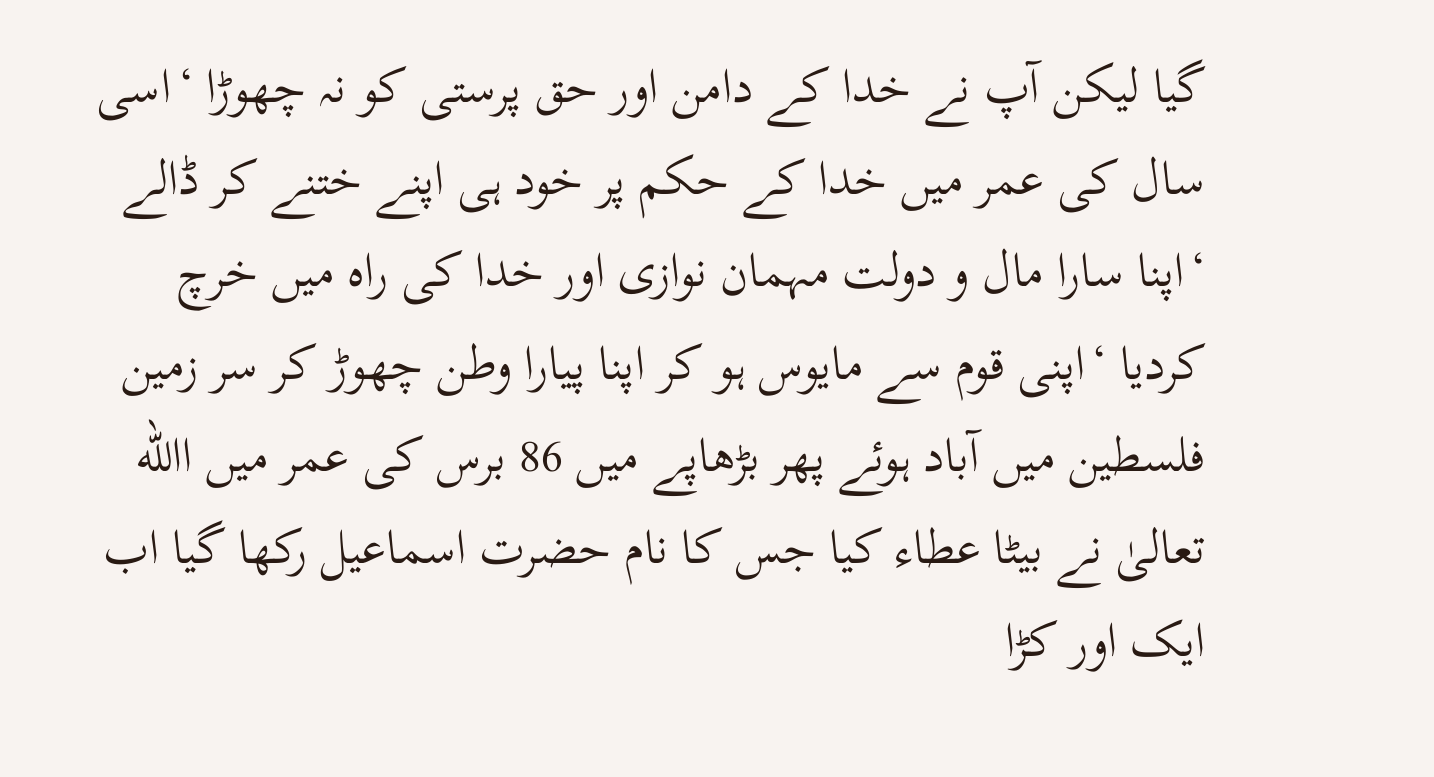گیا لیکن آپ نے خدا کے دامن اور حق پرستی کو نہ چھوڑا ‘اسی سال کی عمر میں خدا کے حکم پر خود ہی اپنے ختنے کر ڈالے ‘اپنا سارا مال و دولت مہمان نوازی اور خدا کی راہ میں خرچ کردیا ‘اپنی قوم سے مایوس ہو کر اپنا پیارا وطن چھوڑ کر سر زمین فلسطین میں آباد ہوئے پھر بڑھاپے میں 86 برس کی عمر میں االله تعالیٰ نے بیٹا عطاء کیا جس کا نام حضرت اسماعیل رکھا گیا اب ایک اور کڑا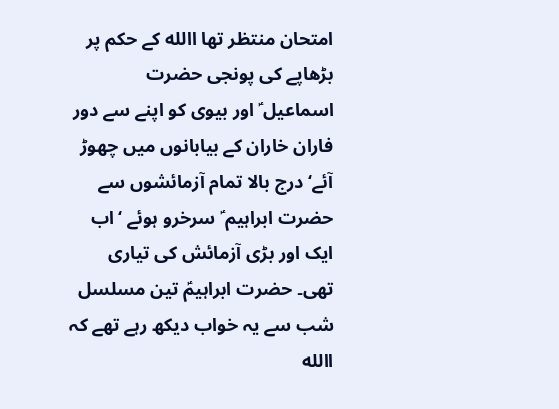امتحان منتظر تھا االله کے حکم پر بڑھاپے کی پونجی حضرت اسماعیل ؑ اور بیوی کو اپنے سے دور فاران خاران کے بیابانوں میں چھوڑ آئے‘ درج بالا تمام آزمائشوں سے حضرت ابراہیم ؑ سرخرو ہوئے ‘اب ایک اور بڑی آزمائش کی تیاری تھی۔ حضرت ابراہیمؑ تین مسلسل شب سے یہ خواب دیکھ رہے تھے کہ االله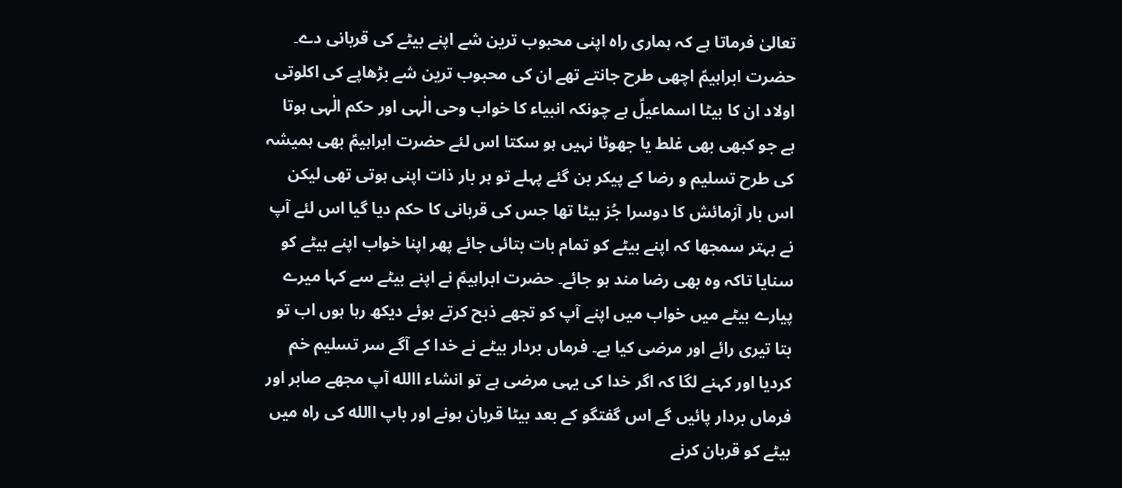تعالیٰ فرماتا ہے کہ ہماری راہ اپنی محبوب ترین شے اپنے بیٹے کی قربانی دے۔ حضرت ابراہیمؑ اچھی طرح جانتے تھے ان کی محبوب ترین شے بڑھاپے کی اکلوتی اولاد ان کا بیٹا اسماعیلؑ ہے چونکہ انبیاء کا خواب وحی الٰہی اور حکم الٰہی ہوتا ہے جو کبھی بھی غلط یا جھوٹا نہیں ہو سکتا اس لئے حضرت ابراہیمؑ بھی ہمیشہ کی طرح تسلیم و رضا کے پیکر بن گئے پہلے تو ہر بار ذات اپنی ہوتی تھی لیکن اس بار آزمائش کا دوسرا جُز بیٹا تھا جس کی قربانی کا حکم دیا گیا اس لئے آپ نے بہتر سمجھا کہ اپنے بیٹے کو تمام بات بتائی جائے پھر اپنا خواب اپنے بیٹے کو سنایا تاکہ وہ بھی رضا مند ہو جائے۔ حضرت ابراہیمؑ نے اپنے بیٹے سے کہا میرے پیارے بیٹے میں خواب میں اپنے آپ کو تجھے ذبح کرتے ہوئے دیکھ رہا ہوں اب تو بتا تیری رائے اور مرضی کیا ہے۔ فرماں بردار بیٹے نے خدا کے آگے سر تسلیم خم کردیا اور کہنے لگا کہ اگر خدا کی یہی مرضی ہے تو انشاء االله آپ مجھے صابر اور فرماں بردار پائیں گے اس گفتگو کے بعد بیٹا قربان ہونے اور باپ االله کی راہ میں بیٹے کو قربان کرنے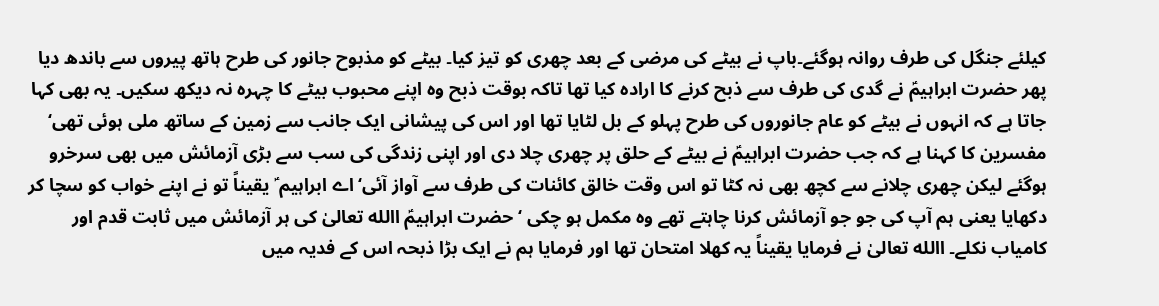کیلئے جنگل کی طرف روانہ ہوگئے۔باپ نے بیٹے کی مرضی کے بعد چھری کو تیز کیا۔ بیٹے کو مذبوح جانور کی طرح ہاتھ پیروں سے باندھ دیا پھر حضرت ابراہیمؑ نے گدی کی طرف سے ذبح کرنے کا ارادہ کیا تھا تاکہ بوقت ذبح وہ اپنے محبوب بیٹے کا چہرہ نہ دیکھ سکیں۔ یہ بھی کہا جاتا ہے کہ انہوں نے بیٹے کو عام جانوروں کی طرح پہلو کے بل لٹایا تھا اور اس کی پیشانی ایک جانب سے زمین کے ساتھ ملی ہوئی تھی‘ مفسرین کا کہنا ہے کہ جب حضرت ابراہیمؑ نے بیٹے کے حلق پر چھری چلا دی اور اپنی زندگی کی سب سے بڑی آزمائش میں بھی سرخرو ہوگئے لیکن چھری چلانے سے کچھ بھی نہ کٹا تو اس وقت خالق کائنات کی طرف سے آواز آئی‘ اے ابراہیم ؑ یقیناً تو نے اپنے خواب کو سچا کر دکھایا یعنی ہم آپ کی جو جو آزمائش کرنا چاہتے تھے وہ مکمل ہو چکی ‘حضرت ابراہیمؑ االله تعالیٰ کی ہر آزمائش میں ثابت قدم اور کامیاب نکلے۔ االله تعالیٰ نے فرمایا یقیناً یہ کھلا امتحان تھا اور فرمایا ہم نے ایک بڑا ذبحہ اس کے فدیہ میں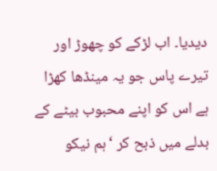دیدیا۔ اب لڑکے کو چھوڑ اور تیرے پاس جو یہ مینڈھا کھڑا ہے اس کو اپنے محبوب بیٹے کے بدلے میں ذبح کر ‘ہم نیکو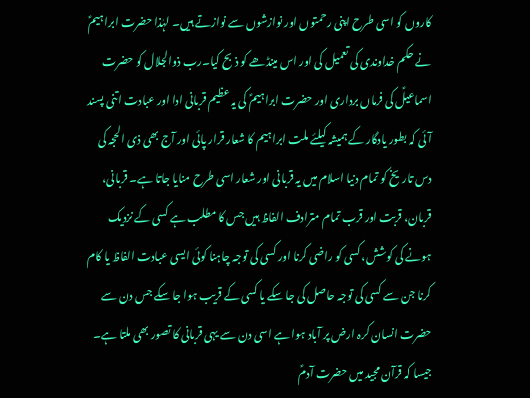کاروں کو اسی طرح اپنی رحمتوں اور نوازشوں سے نوازتے ہیں۔ لہٰذا حضرت ابراہیمؑ نے حکم خداوندی کی تعمیل کی اور اس مینڈھے کو ذبح کیا۔رب ذوالجلال کو حضرت اسماعیلؑ کی فرماں برداری اور حضرت ابراہیمؑ کی یہ عظیم قربانی ادا اور عبادت اتنی پسند آئی کہ بطور یادگار کے ہمیشہ کیلئے ملت ابراہیم کا شعار قرار پائی اور آج بھی ذی الحجہ کی دس تاریخ کو تمام دنیا اسلام میں یہ قربانی اور شعار اسی طرح منایا جاتا ہے۔ قربانی، قربان، قربت اور قرب تمام مترادف الفاظ ہیں جس کا مطلب ہے کسی کے نزدیک ہونے کی کوشش، کسی کو راضی کرنا اور کسی کی توجہ چاہنا کوئی ایسی عبادت الفاظ یا کام کرنا جن سے کسی کی توجہ حاصل کی جا سکے یا کسی کے قریب ہوا جا سکے جس دن سے حضرت انسان کرہ ارض پر آباد ہوا ہے اسی دن سے یہی قربانی کا تصور بھی ملتا ہے۔ جیسا کہ قرآن مجید میں حضرت آدمؑ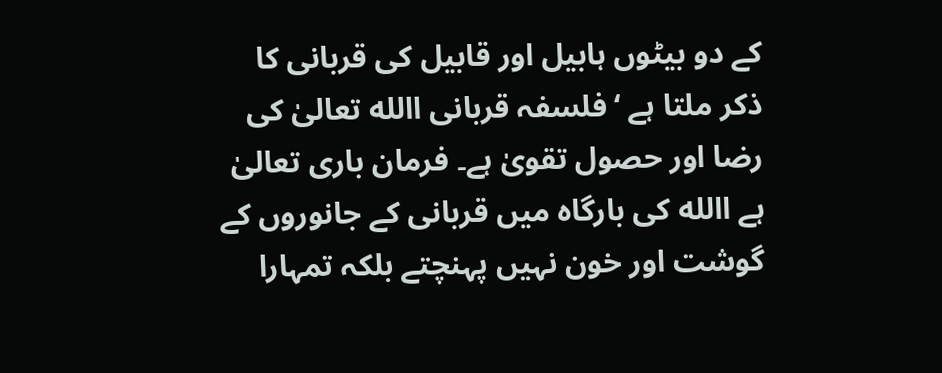کے دو بیٹوں ہابیل اور قابیل کی قربانی کا ذکر ملتا ہے ‘فلسفہ قربانی االله تعالیٰ کی رضا اور حصول تقویٰ ہے۔ فرمان باری تعالیٰ ہے االله کی بارگاہ میں قربانی کے جانوروں کے گوشت اور خون نہیں پہنچتے بلکہ تمہارا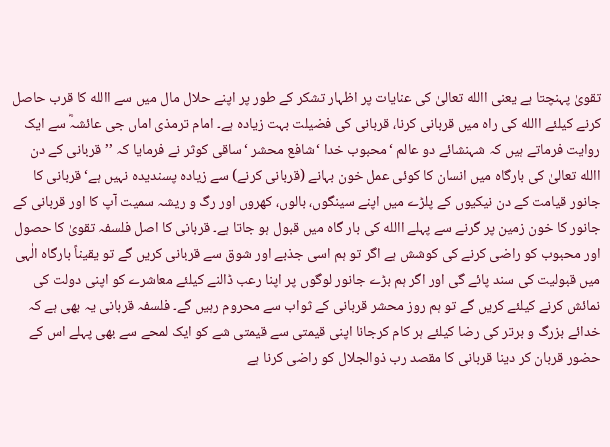تقویٰ پہنچتا ہے یعنی االله تعالیٰ کی عنایات پر اظہار تشکر کے طور پر اپنے حلال مال میں سے االله کا قرب حاصل کرنے کیلئے االله کی راہ میں قربانی کرنا، قربانی کی فضیلت بہت زیادہ ہے۔ امام ترمذی اماں جی عائشہؓ سے ایک روایت فرماتے ہیں کہ شہنشائے دو عالم ‘محبوب خدا ‘شافع محشر ‘ساقی کوثر نے فرمایا کہ ’’قربانی کے دن االله تعالیٰ کی بارگاہ میں انسان کا کوئی عمل خون بہانے (قربانی کرنے) سے زیادہ پسندیدہ نہیں ہے‘ قربانی کا جانور قیامت کے دن نیکیوں کے پلڑے میں اپنے سینگوں، بالوں، کھروں اور رگ و ریشہ سمیت آپ کا اور قربانی کے جانور کا خون زمین پر گرنے سے پہلے االله کی بار گاہ میں قبول ہو جاتا ہے۔ قربانی کا اصل فلسفہ تقویٰ کا حصول اور محبوب کو راضی کرنے کی کوشش ہے اگر تو ہم اسی جذبے اور شوق سے قربانی کریں گے تو یقیناً بارگاہ الٰہی میں قبولیت کی سند پائے گی اور اگر ہم بڑے جانور لوگوں پر اپنا رعب ڈالنے کیلئے معاشرے کو اپنی دولت کی نمائش کرنے کیلئے کریں گے تو ہم روز محشر قربانی کے ثواب سے محروم رہیں گے۔ فلسفہ قربانی یہ بھی ہے کہ خدائے بزرگ و برتر کی رضا کیلئے ہر کام کرجانا اپنی قیمتی سے قیمتی شے کو ایک لمحے سے بھی پہلے اس کے حضور قربان کر دینا قربانی کا مقصد رب ذوالجلال کو راضی کرنا ہے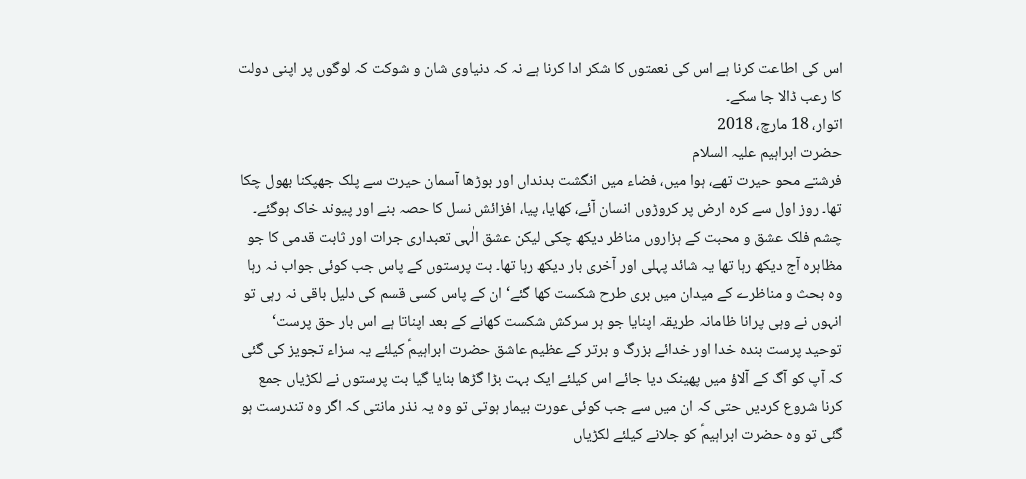اس کی اطاعت کرنا ہے اس کی نعمتوں کا شکر ادا کرنا ہے نہ کہ دنیاوی شان و شوکت کہ لوگوں پر اپنی دولت کا رعب ڈالا جا سکے۔
اتوار، 18 مارچ، 2018
حضرت ابراہیم علیہ السلام
فرشتے محو حیرت تھے، ہوا میں، فضاء میں انگشت بدنداں اور بوڑھا آسمان حیرت سے پلک جھپکنا بھول چکا تھا۔ روز اول سے کرہ ارض پر کروڑوں انسان آئے، کھایا، پیا، افزائش نسل کا حصہ بنے اور پیوند خاک ہوگئے۔ چشم فلک عشق و محبت کے ہزاروں مناظر دیکھ چکی لیکن عشق الٰہی تعبداری جرات اور ثابت قدمی کا جو مظاہرہ آج دیکھ رہا تھا یہ شائد پہلی اور آخری بار دیکھ رہا تھا۔ بت پرستوں کے پاس جب کوئی جواب نہ رہا وہ بحث و مناظرے کے میدان میں بری طرح شکست کھا گئے‘ ان کے پاس کسی قسم کی دلیل باقی نہ رہی تو انہوں نے وہی پرانا ظامانہ طریقہ اپنایا جو ہر سرکش شکست کھانے کے بعد اپناتا ہے اس بار حق پرست‘ توحید پرست بندہ خدا اور خدائے بزرگ و برتر کے عظیم عاشق حضرت ابراہیمؑ کیلئے یہ سزاء تجویز کی گئی کہ آپ کو آگ کے آلاؤ میں پھینک دیا جائے اس کیلئے ایک بہت بڑا گڑھا بنایا گیا بت پرستوں نے لکڑیاں جمع کرنا شروع کردیں حتی کہ ان میں سے جب کوئی عورت بیمار ہوتی تو وہ یہ نذر مانتی کہ اگر وہ تندرست ہو گئی تو وہ حضرت ابراہیمؑ کو جلانے کیلئے لکڑیاں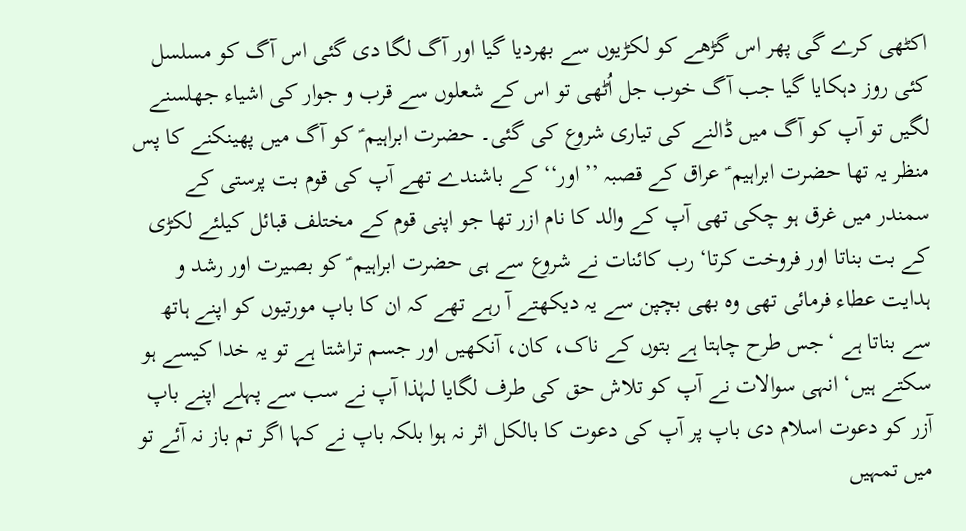اکٹھی کرے گی پھر اس گڑھے کو لکڑیوں سے بھردیا گیا اور آگ لگا دی گئی اس آگ کو مسلسل کئی روز دہکایا گیا جب آگ خوب جل اُٹھی تو اس کے شعلوں سے قرب و جوار کی اشیاء جھلسنے لگیں تو آپ کو آگ میں ڈالنے کی تیاری شروع کی گئی۔ حضرت ابراہیم ؑ کو آگ میں پھینکنے کا پس منظر یہ تھا حضرت ابراہیم ؑ عراق کے قصبہ ’’ اور‘‘ کے باشندے تھے آپ کی قوم بت پرستی کے سمندر میں غرق ہو چکی تھی آپ کے والد کا نام ازر تھا جو اپنی قوم کے مختلف قبائل کیلئے لکڑی کے بت بناتا اور فروخت کرتا‘ رب کائنات نے شروع سے ہی حضرت ابراہیم ؑ کو بصیرت اور رشد و ہدایت عطاء فرمائی تھی وہ بھی بچپن سے یہ دیکھتے آ رہے تھے کہ ان کا باپ مورتیوں کو اپنے ہاتھ سے بناتا ہے ‘جس طرح چاہتا ہے بتوں کے ناک، کان، آنکھیں اور جسم تراشتا ہے تو یہ خدا کیسے ہو سکتے ہیں‘ انہی سوالات نے آپ کو تلاش حق کی طرف لگایا لہٰذا آپ نے سب سے پہلے اپنے باپ آزر کو دعوت اسلام دی باپ پر آپ کی دعوت کا بالکل اثر نہ ہوا بلکہ باپ نے کہا اگر تم باز نہ آئے تو میں تمہیں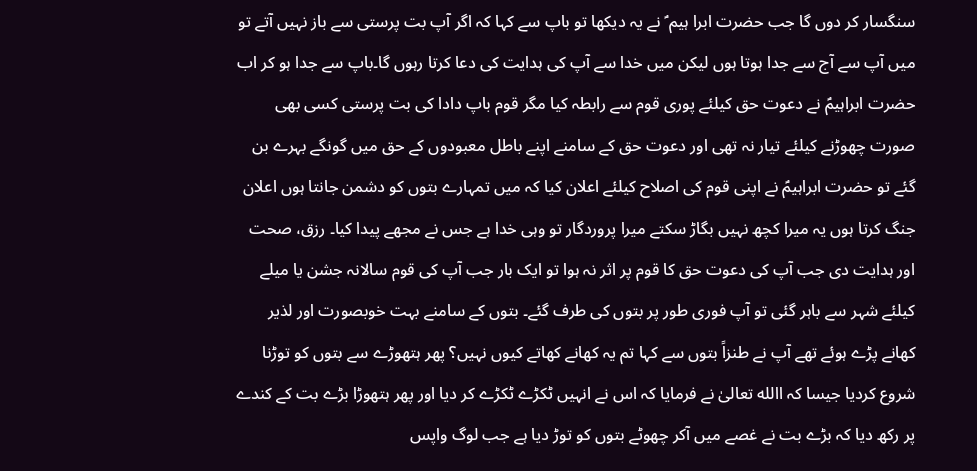سنگسار کر دوں گا جب حضرت ابرا ہیم ؑ نے یہ دیکھا تو باپ سے کہا کہ اگر آپ بت پرستی سے باز نہیں آتے تو میں آپ سے آج سے جدا ہوتا ہوں لیکن میں خدا سے آپ کی ہدایت کی دعا کرتا رہوں گا۔باپ سے جدا ہو کر اب حضرت ابراہیمؑ نے دعوت حق کیلئے پوری قوم سے رابطہ کیا مگر قوم باپ دادا کی بت پرستی کسی بھی صورت چھوڑنے کیلئے تیار نہ تھی اور دعوت حق کے سامنے اپنے باطل معبودوں کے حق میں گونگے بہرے بن گئے تو حضرت ابراہیمؑ نے اپنی قوم کی اصلاح کیلئے اعلان کیا کہ میں تمہارے بتوں کو دشمن جانتا ہوں اعلان جنگ کرتا ہوں یہ میرا کچھ نہیں بگاڑ سکتے میرا پروردگار تو وہی خدا ہے جس نے مجھے پیدا کیا۔ رزق، صحت اور ہدایت دی جب آپ کی دعوت حق کا قوم پر اثر نہ ہوا تو ایک بار جب آپ کی قوم سالانہ جشن یا میلے کیلئے شہر سے باہر گئی تو آپ فوری طور پر بتوں کی طرف گئے۔ بتوں کے سامنے بہت خوبصورت اور لذیر کھانے پڑے ہوئے تھے آپ نے طنزاً بتوں سے کہا تم یہ کھانے کھاتے کیوں نہیں؟ پھر ہتھوڑے سے بتوں کو توڑنا شروع کردیا جیسا کہ االله تعالیٰ نے فرمایا کہ اس نے انہیں ٹکڑے ٹکڑے کر دیا اور پھر ہتھوڑا بڑے بت کے کندے پر رکھ دیا کہ بڑے بت نے غصے میں آکر چھوٹے بتوں کو توڑ دیا ہے جب لوگ واپس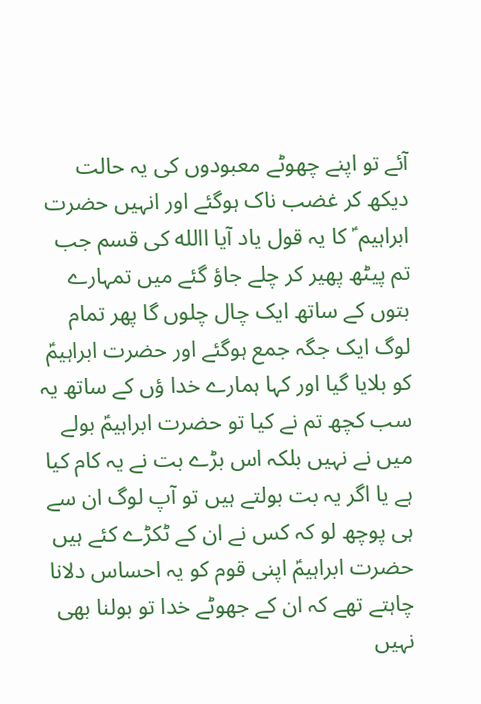آئے تو اپنے چھوٹے معبودوں کی یہ حالت دیکھ کر غضب ناک ہوگئے اور انہیں حضرت ابراہیم ؑ کا یہ قول یاد آیا االله کی قسم جب تم پیٹھ پھیر کر چلے جاؤ گئے میں تمہارے بتوں کے ساتھ ایک چال چلوں گا پھر تمام لوگ ایک جگہ جمع ہوگئے اور حضرت ابراہیمؑ کو بلایا گیا اور کہا ہمارے خدا ؤں کے ساتھ یہ سب کچھ تم نے کیا تو حضرت ابراہیمؑ بولے میں نے نہیں بلکہ اس بڑے بت نے یہ کام کیا ہے یا اگر یہ بت بولتے ہیں تو آپ لوگ ان سے ہی پوچھ لو کہ کس نے ان کے ٹکڑے کئے ہیں حضرت ابراہیمؑ اپنی قوم کو یہ احساس دلانا چاہتے تھے کہ ان کے جھوٹے خدا تو بولنا بھی نہیں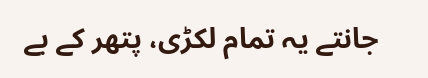جانتے یہ تمام لکڑی، پتھر کے بے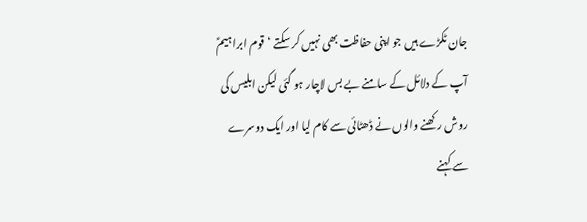جان ٹکڑے ہیں جو اپنی حفاظت بھی نہیں کر سکتے ‘قوم ابراہیمؑ آپ کے دلائل کے سامنے بے بس لاچار ہو گئی لیکن ابلیس کی روش رکھنے والوں نے ڈھٹائی سے کام لیا اور ایک دوسرے سے کہنے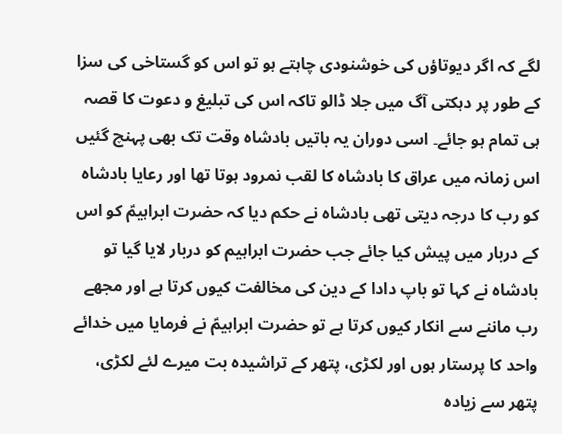لگے کہ اگر دیوتاؤں کی خوشنودی چاہتے ہو تو اس کو گستاخی کی سزا کے طور پر دہکتی آگ میں جلا ڈالو تاکہ اس کی تبلیغ و دعوت کا قصہ ہی تمام ہو جائے۔ اسی دوران یہ باتیں بادشاہ وقت تک بھی پہنچ گئیں اس زمانہ میں عراق کا بادشاہ کا لقب نمرود ہوتا تھا اور رعایا بادشاہ کو رب کا درجہ دیتی تھی بادشاہ نے حکم دیا کہ حضرت ابراہیمؑ کو اس کے دربار میں پیش کیا جائے جب حضرت ابراہیم کو دربار لایا گیا تو بادشاہ نے کہا تو باپ دادا کے دین کی مخالفت کیوں کرتا ہے اور مجھے رب ماننے سے انکار کیوں کرتا ہے تو حضرت ابراہیمؑ نے فرمایا میں خدائے واحد کا پرستار ہوں اور لکڑی، پتھر کے تراشیدہ بت میرے لئے لکڑی، پتھر سے زیادہ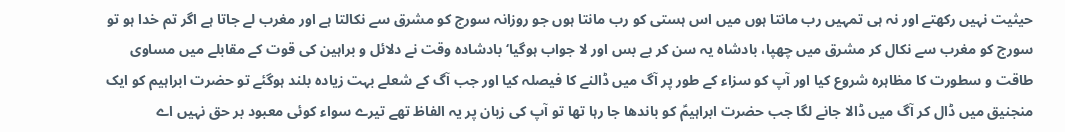حیثیت نہیں رکھتے اور نہ ہی تمہیں رب مانتا ہوں میں اس ہستی کو رب مانتا ہوں جو روزانہ سورج کو مشرق سے نکالتا ہے اور مغرب لے جاتا ہے اگر تم خدا ہو تو سورج کو مغرب سے نکال کر مشرق میں چھپا، بادشاہ یہ سن کر بے بس اور لا جواب ہوگیا‘ بادشادہ وقت نے دلائل و براہین کی قوت کے مقابلے میں مساوی طاقت و سطورت کا مظاہرہ شروع کیا اور آپ کو سزاء کے طور پر آگ میں ڈالنے کا فیصلہ کیا اور جب آگ کے شعلے بہت زیادہ بلند ہوگئے تو حضرت ابراہیم کو ایک منجنیق میں ڈال کر آگ میں ڈالا جانے لگا جب حضرت ابراہیمؑ کو باندھا جا رہا تھا تو آپ کی زبان پر یہ الفاظ تھے تیرے سواء کوئی معبود بر حق نہیں اے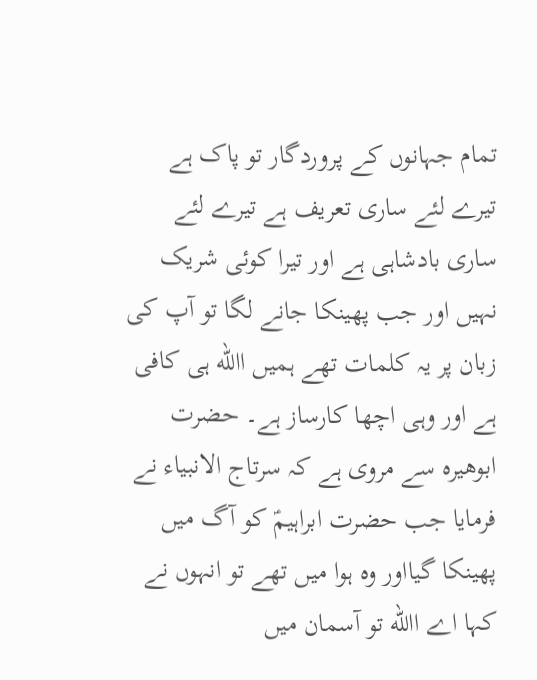تمام جہانوں کے پروردگار تو پاک ہے تیرے لئے ساری تعریف ہے تیرے لئے ساری بادشاہی ہے اور تیرا کوئی شریک نہیں اور جب پھینکا جانے لگا تو آپ کی زبان پر یہ کلمات تھے ہمیں االله ہی کافی ہے اور وہی اچھا کارساز ہے۔ حضرت ابوھیرہ سے مروی ہے کہ سرتاج الانبیاء نے فرمایا جب حضرت ابراہیمؑ کو آگ میں پھینکا گیااور وہ ہوا میں تھے تو انہوں نے کہا اے االله تو آسمان میں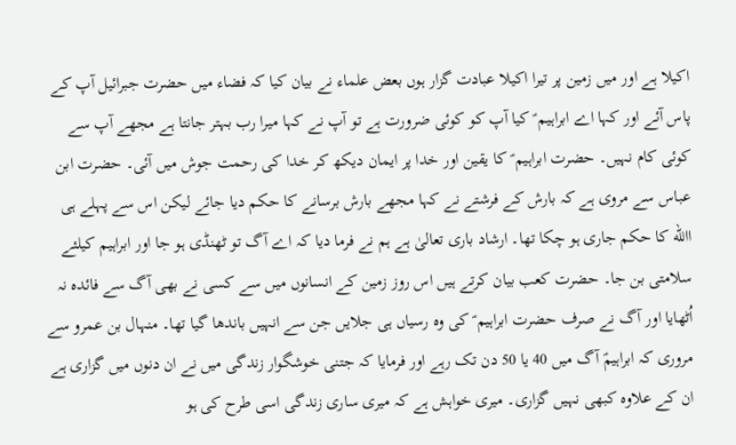اکیلا ہے اور میں زمین پر تیرا اکیلا عبادت گزار ہوں بعض علماء نے بیان کیا کہ فضاء میں حضرت جبرائیل آپ کے پاس آئے اور کہا اے ابراہیم ؑ کیا آپ کو کوئی ضرورت ہے تو آپ نے کہا میرا رب بہتر جانتا ہے مجھے آپ سے کوئی کام نہیں۔ حضرت ابراہیم ؑ کا یقین اور خدا پر ایمان دیکھ کر خدا کی رحمت جوش میں آئی۔ حضرت ابن عباس سے مروی ہے کہ بارش کے فرشتے نے کہا مجھے بارش برسانے کا حکم دیا جائے لیکن اس سے پہلے ہی االله کا حکم جاری ہو چکا تھا۔ ارشاد باری تعالیٰ ہے ہم نے فرما دیا کہ اے آگ تو ٹھنڈی ہو جا اور ابراہیم کیلئے سلامتی بن جا۔ حضرت کعب بیان کرتے ہیں اس روز زمین کے انسانوں میں سے کسی نے بھی آگ سے فائدہ نہ اُٹھایا اور آگ نے صرف حضرت ابراہیم ؑ کی وہ رسیاں ہی جلایں جن سے انہیں باندھا گیا تھا۔ منہال بن عمرو سے مروری کہ ابراہیمؑ آگ میں 40 یا 50 دن تک رہے اور فرمایا کہ جتنی خوشگوار زندگی میں نے ان دنوں میں گزاری ہے ان کے علاوہ کبھی نہیں گزاری۔ میری خواہش ہے کہ میری ساری زندگی اسی طرح کی ہو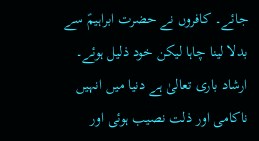جائے۔ کافروں نے حضرت ابراہیمؑ سے بدلا لینا چاہا لیکن خود ذلیل ہوئے۔ ارشاد باری تعالیٰ ہے دنیا میں انہیں ناکامی اور ذلت نصیب ہوئی اور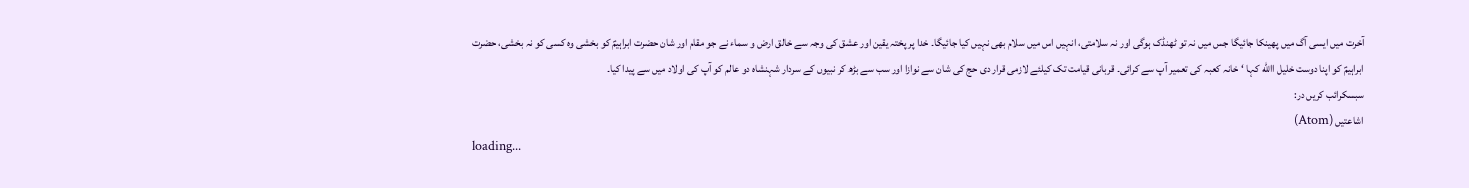آخرت میں ایسی آگ میں پھینکا جائیگا جس میں نہ تو ٹھنڈک ہوگی اور نہ سلامتی، انہیں اس میں سلام بھی نہیں کیا جائیگا۔ خدا پر پختہ یقین اور عشق کی وجہ سے خالق ارض و سماء نے جو مقام اور شان حضرت ابراہیمؑ کو بخشی وہ کسی کو نہ بخشی، حضرت ابراہیمؑ کو اپنا دوست خلیل االله کہا ‘خانہ کعبہ کی تعمیر آپ سے کرائی۔ قربانی قیامت تک کیلئے لازمی قرار دی حج کی شان سے نوازا اور سب سے بڑھ کر نبیوں کے سردار شہنشاہ دو عالم کو آپ کی اولاد میں سے پیدا کیا۔
سبسکرائب کریں در:
اشاعتیں (Atom)
loading...